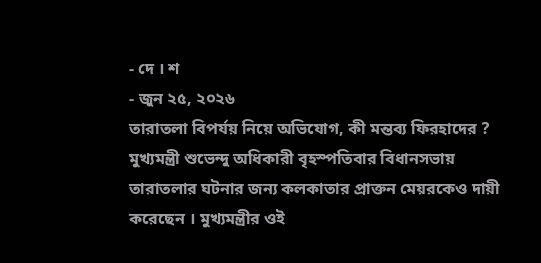- দে । শ
- জুন ২৫, ২০২৬
তারাতলা বিপর্যয় নিয়ে অভিযোগ, কী মন্তব্য ফিরহাদের ?
মুখ্যমন্ত্রী শুভেন্দু অধিকারী বৃহস্পতিবার বিধানসভায় তারাতলার ঘটনার জন্য কলকাতার প্রাক্তন মেয়রকেও দায়ী করেছেন । মুখ্যমন্ত্রীর ওই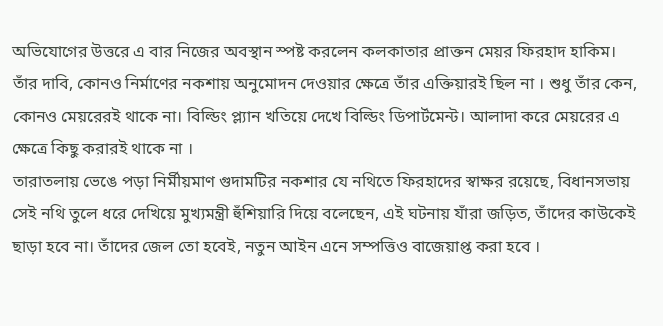অভিযোগের উত্তরে এ বার নিজের অবস্থান স্পষ্ট করলেন কলকাতার প্রাক্তন মেয়র ফিরহাদ হাকিম। তাঁর দাবি, কোনও নির্মাণের নকশায় অনুমোদন দেওয়ার ক্ষেত্রে তাঁর এক্তিয়ারই ছিল না । শুধু তাঁর কেন, কোনও মেয়রেরই থাকে না। বিল্ডিং প্ল্যান খতিয়ে দেখে বিল্ডিং ডিপার্টমেন্ট। আলাদা করে মেয়রের এ ক্ষেত্রে কিছু করারই থাকে না ।
তারাতলায় ভেঙে পড়া নির্মীয়মাণ গুদামটির নকশার যে নথিতে ফিরহাদের স্বাক্ষর রয়েছে, বিধানসভায় সেই নথি তুলে ধরে দেখিয়ে মুখ্যমন্ত্রী হুঁশিয়ারি দিয়ে বলেছেন, এই ঘটনায় যাঁরা জড়িত, তাঁদের কাউকেই ছাড়া হবে না। তাঁদের জেল তো হবেই, নতুন আইন এনে সম্পত্তিও বাজেয়াপ্ত করা হবে ।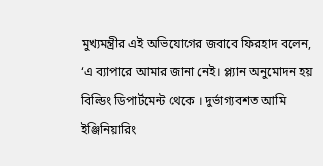মুখ্যমন্ত্রীর এই অভিযোগের জবাবে ফিরহাদ বলেন, ‘এ ব্যাপারে আমার জানা নেই। প্ল্যান অনুমোদন হয় বিল্ডিং ডিপার্টমেন্ট থেকে । দুর্ভাগ্যবশত আমি ইঞ্জিনিয়ারিং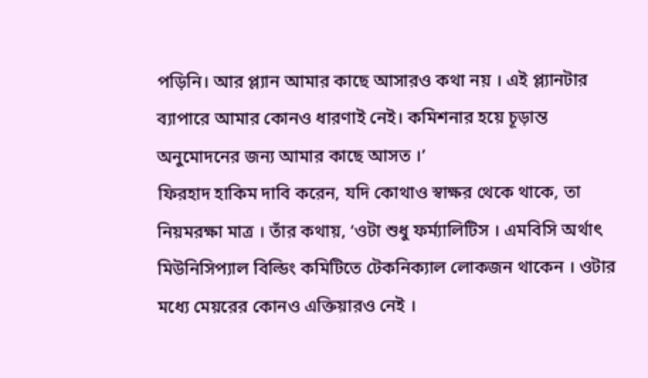পড়িনি। আর প্ল্যান আমার কাছে আসারও কথা নয় । এই প্ল্যানটার ব্যাপারে আমার কোনও ধারণাই নেই। কমিশনার হয়ে চূড়ান্ত অনুমোদনের জন্য আমার কাছে আসত ।’
ফিরহাদ হাকিম দাবি করেন, যদি কোথাও স্বাক্ষর থেকে থাকে, তা নিয়মরক্ষা মাত্র । তাঁর কথায়, ‘ওটা শুধু ফর্ম্যালিটিস । এমবিসি অর্থাৎ মিউনিসিপ্যাল বিল্ডিং কমিটিতে টেকনিক্যাল লোকজন থাকেন । ওটার মধ্যে মেয়রের কোনও এক্তিয়ারও নেই ।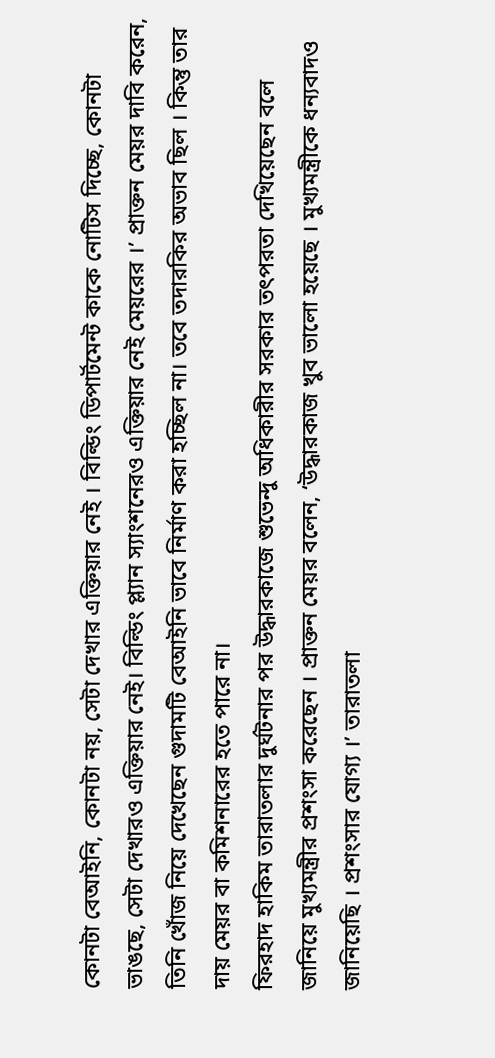কোনটা বেআইনি, কোনটা নয়, সেটা দেখার এক্তিয়ার নেই । বিল্ডিং ডিপার্টমেন্ট কাকে নোটিস দিচ্ছে, কোনটা ভাঙছে, সেটা দেখারও এক্তিয়ার নেই। বিল্ডিং প্ল্যান স্যাংশনেরও এক্তিয়ার নেই মেয়রের ।’ প্রাক্তন মেয়র দাবি করেন, তিনি খোঁজ নিয়ে দেখেছেন গুদামটি বেআইনি ভাবে নির্মাণ করা হচ্ছিল না। তবে তদারকির অভাব ছিল । কিন্তু তার দায় মেয়র বা কমিশনারের হতে পারে না।
ফিরহাদ হাকিম তারাতলার দুর্ঘটনার পর উদ্ধারকাজে শুভেন্দু অধিকারীর সরকার তৎপরতা দেখিয়েছেন বলে জানিয়ে মুখ্যমন্ত্রীর প্রশংসা করেছেন । প্রাক্তন মেয়র বলেন, ‘উদ্ধারকাজ খুব ভালো হয়েছে । মুখ্যমন্ত্রীকে ধন্যবাদও জানিয়েছি । প্রশংসার যোগ্য ।’ তারাতলা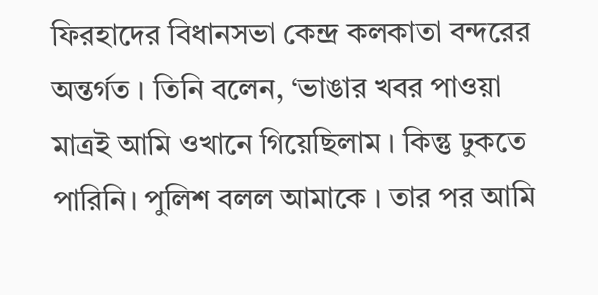ফিরহাদের বিধানসভা কেন্দ্র কলকাতা বন্দরের অন্তর্গত । তিনি বলেন, ‘ভাঙার খবর পাওয়া মাত্রই আমি ওখানে গিয়েছিলাম । কিন্তু ঢুকতে পারিনি। পুলিশ বলল আমাকে । তার পর আমি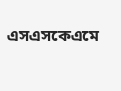এসএসকেএমে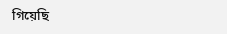গিয়েছি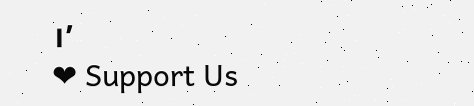।’
❤ Support Us